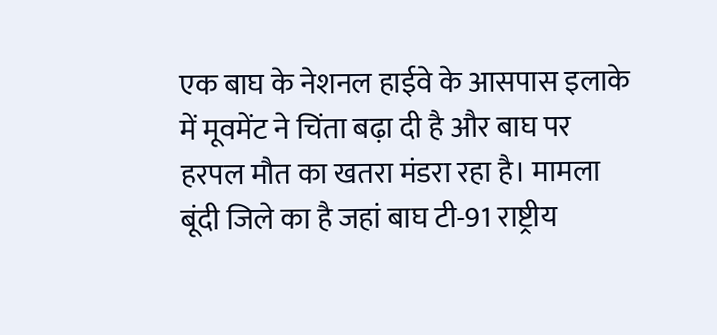एक बाघ के नेशनल हाईवे के आसपास इलाके में मूवमेंट ने चिंता बढ़ा दी है और बाघ पर हरपल मौत का खतरा मंडरा रहा है। मामला बूंदी जिले का है जहां बाघ टी-91 राष्ट्रीय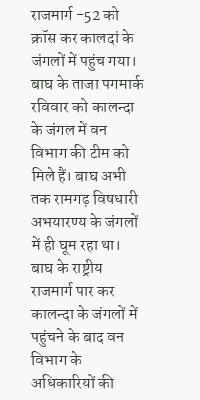राजमार्ग -52 को क्रॉस कर कालदां के जंगलों में पहुंच गया।
बाघ के ताजा पगमार्क रविवार को कालन्दा के जंगल में वन विभाग की टीम को मिले हैं। बाघ अभी तक रामगढ़ विषधारी अभयारण्य के जंगलों में ही घूम रहा था। बाघ के राष्ट्रीय राजमार्ग पार कर कालन्दा के जंगलों में पहुंचने के बाद वन विभाग के अधिकारियों की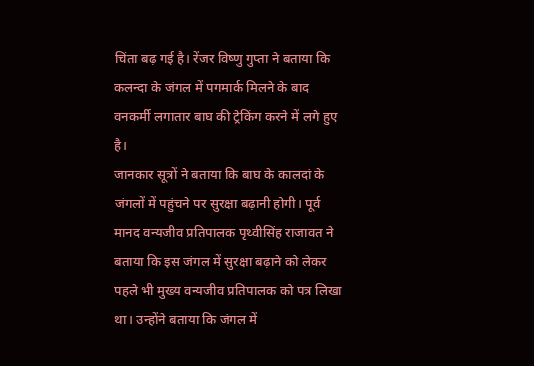चिंता बढ़ गई है। रेंजर विष्णु गुप्ता ने बताया कि कलन्दा के जंगल में पगमार्क मिलने के बाद वनकर्मी लगातार बाघ की ट्रेकिंग करने में लगे हुए है।
जानकार सूत्रों ने बताया कि बाघ के कालदां के जंगलों में पहुंचने पर सुरक्षा बढ़ानी होगी। पूर्व मानद वन्यजीव प्रतिपालक पृथ्वीसिंह राजावत ने बताया कि इस जंगल में सुरक्षा बढ़ाने को लेकर पहले भी मुख्य वन्यजीव प्रतिपालक को पत्र लिखा था। उन्होंने बताया कि जंगल में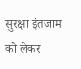सुरक्षा इंतजाम को लेकर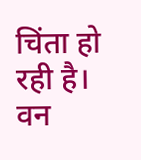चिंता हो रही है। वन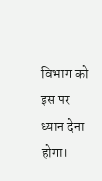विभाग को इस पर ध्यान देना होगा।